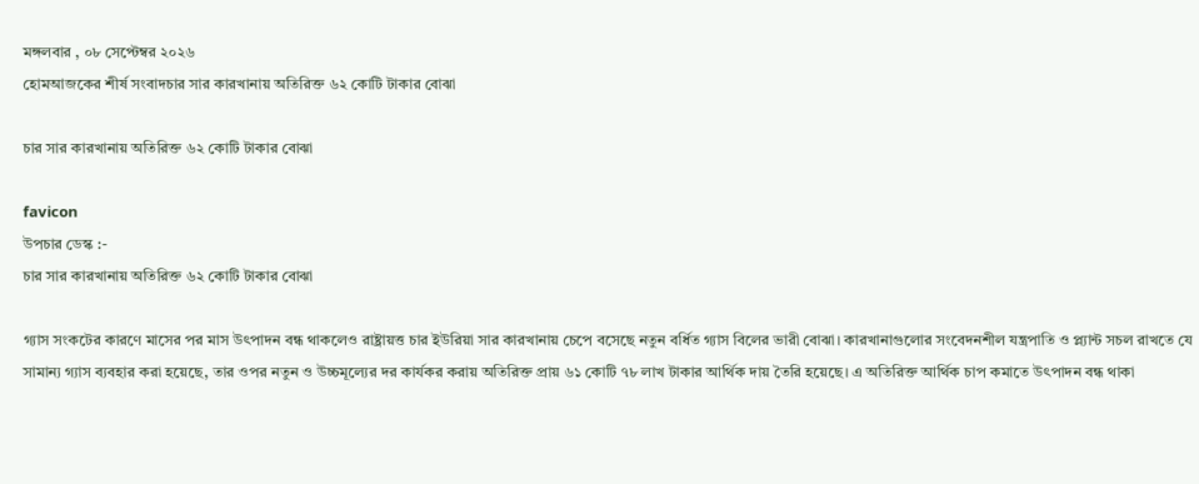মঙ্গলবার , ০৮ সেপ্টেম্বর ২০২৬
হোমআজকের শীর্ষ সংবাদচার সার কারখানায় অতিরিক্ত ৬২ কোটি টাকার বোঝা

চার সার কারখানায় অতিরিক্ত ৬২ কোটি টাকার বোঝা

favicon
উপচার ডেস্ক :-
চার সার কারখানায় অতিরিক্ত ৬২ কোটি টাকার বোঝা

গ্যাস সংকটের কারণে মাসের পর মাস উৎপাদন বন্ধ থাকলেও রাষ্ট্রায়ত্ত চার ইউরিয়া সার কারখানায় চেপে বসেছে নতুন বর্ধিত গ্যাস বিলের ভারী বোঝা। কারখানাগুলোর সংবেদনশীল যন্ত্রপাতি ও প্ল্যান্ট সচল রাখতে যে সামান্য গ্যাস ব্যবহার করা হয়েছে, তার ওপর নতুন ও উচ্চমূল্যের দর কার্যকর করায় অতিরিক্ত প্রায় ৬১ কোটি ৭৮ লাখ টাকার আর্থিক দায় তৈরি হয়েছে। এ অতিরিক্ত আর্থিক চাপ কমাতে উৎপাদন বন্ধ থাকা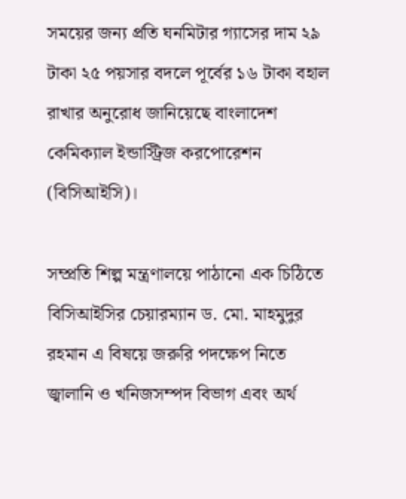সময়ের জন্য প্রতি ঘনমিটার গ্যাসের দাম ২৯ টাকা ২৫ পয়সার বদলে পূর্বের ১৬ টাকা বহাল রাখার অনুরোধ জানিয়েছে বাংলাদেশ কেমিক্যাল ইন্ডাস্ট্রিজ করপোরেশন (বিসিআইসি)।

সম্প্রতি শিল্প মন্ত্রণালয়ে পাঠানো এক চিঠিতে বিসিআইসির চেয়ারম্যান ড. মো. মাহমুদুর রহমান এ বিষয়ে জরুরি পদক্ষেপ নিতে জ্বালানি ও খনিজসম্পদ বিভাগ এবং অর্থ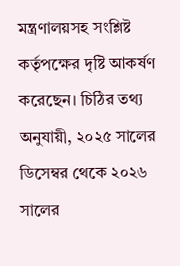মন্ত্রণালয়সহ সংশ্লিষ্ট কর্তৃপক্ষের দৃষ্টি আকর্ষণ করেছেন। চিঠির তথ্য অনুযায়ী, ২০২৫ সালের ডিসেম্বর থেকে ২০২৬ সালের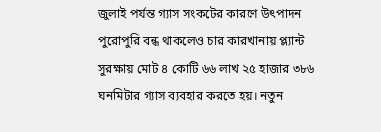জুলাই পর্যন্ত গ্যাস সংকটের কারণে উৎপাদন পুরোপুরি বন্ধ থাকলেও চার কারখানায় প্ল্যান্ট সুরক্ষায় মোট ৪ কোটি ৬৬ লাখ ২৫ হাজার ৩৮৬ ঘনমিটার গ্যাস ব্যবহার করতে হয়। নতুন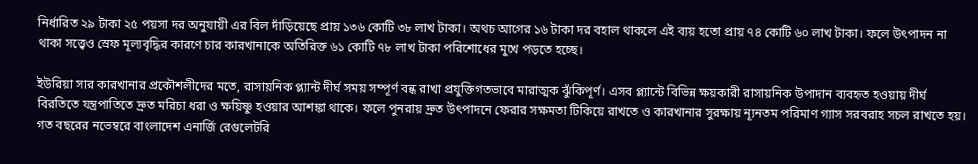নির্ধারিত ২৯ টাকা ২৫ পয়সা দর অনুযায়ী এর বিল দাঁড়িয়েছে প্রায় ১৩৬ কোটি ৩৮ লাখ টাকা। অথচ আগের ১৬ টাকা দর বহাল থাকলে এই ব্যয় হতো প্রায় ৭৪ কোটি ৬০ লাখ টাকা। ফলে উৎপাদন না থাকা সত্ত্বেও স্রেফ মূল্যবৃদ্ধির কারণে চার কারখানাকে অতিরিক্ত ৬১ কোটি ৭৮ লাখ টাকা পরিশোধের মুখে পড়তে হচ্ছে।

ইউরিয়া সার কারখানার প্রকৌশলীদের মতে, রাসায়নিক প্ল্যান্ট দীর্ঘ সময় সম্পূর্ণ বন্ধ রাখা প্রযুক্তিগতভাবে মারাত্মক ঝুঁকিপূর্ণ। এসব প্ল্যান্টে বিভিন্ন ক্ষয়কারী রাসায়নিক উপাদান ব্যবহৃত হওয়ায় দীর্ঘ বিরতিতে যন্ত্রপাতিতে দ্রুত মরিচা ধরা ও ক্ষয়িষ্ণু হওয়ার আশঙ্কা থাকে। ফলে পুনরায় দ্রুত উৎপাদনে ফেরার সক্ষমতা টিকিয়ে রাখতে ও কারখানার সুরক্ষায় ন্যূনতম পরিমাণ গ্যাস সরবরাহ সচল রাখতে হয়। গত বছরের নভেম্বরে বাংলাদেশ এনার্জি রেগুলেটরি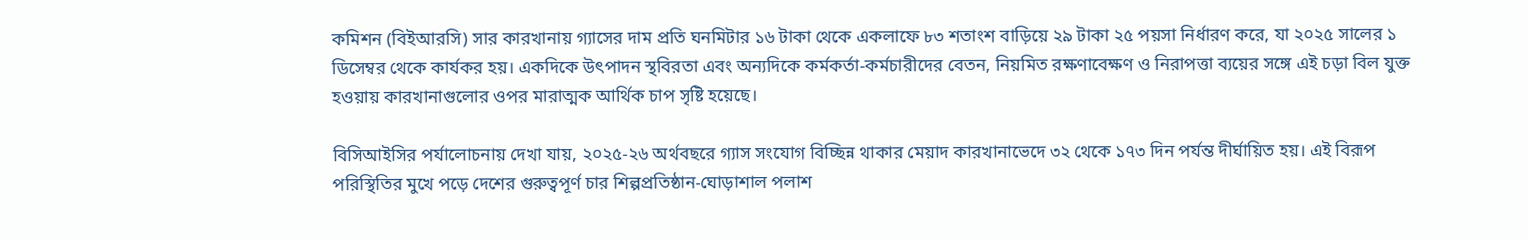কমিশন (বিইআরসি) সার কারখানায় গ্যাসের দাম প্রতি ঘনমিটার ১৬ টাকা থেকে একলাফে ৮৩ শতাংশ বাড়িয়ে ২৯ টাকা ২৫ পয়সা নির্ধারণ করে, যা ২০২৫ সালের ১ ডিসেম্বর থেকে কার্যকর হয়। একদিকে উৎপাদন স্থবিরতা এবং অন্যদিকে কর্মকর্তা-কর্মচারীদের বেতন, নিয়মিত রক্ষণাবেক্ষণ ও নিরাপত্তা ব্যয়ের সঙ্গে এই চড়া বিল যুক্ত হওয়ায় কারখানাগুলোর ওপর মারাত্মক আর্থিক চাপ সৃষ্টি হয়েছে।

বিসিআইসির পর্যালোচনায় দেখা যায়, ২০২৫-২৬ অর্থবছরে গ্যাস সংযোগ বিচ্ছিন্ন থাকার মেয়াদ কারখানাভেদে ৩২ থেকে ১৭৩ দিন পর্যন্ত দীর্ঘায়িত হয়। এই বিরূপ পরিস্থিতির মুখে পড়ে দেশের গুরুত্বপূর্ণ চার শিল্পপ্রতিষ্ঠান-ঘোড়াশাল পলাশ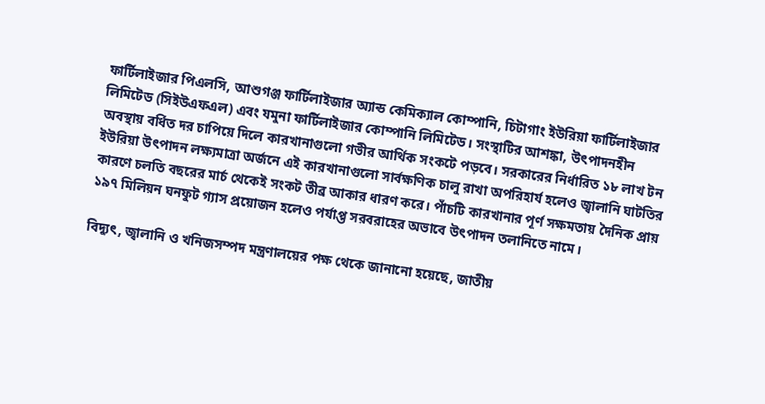ফার্টিলাইজার পিএলসি, আশুগঞ্জ ফার্টিলাইজার অ্যান্ড কেমিক্যাল কোম্পানি, চিটাগাং ইউরিয়া ফার্টিলাইজার লিমিটেড (সিইউএফএল) এবং যমুনা ফার্টিলাইজার কোম্পানি লিমিটেড। সংস্থাটির আশঙ্কা, উৎপাদনহীন অবস্থায় বর্ধিত দর চাপিয়ে দিলে কারখানাগুলো গভীর আর্থিক সংকটে পড়বে। সরকারের নির্ধারিত ১৮ লাখ টন ইউরিয়া উৎপাদন লক্ষ্যমাত্রা অর্জনে এই কারখানাগুলো সার্বক্ষণিক চালু রাখা অপরিহার্য হলেও জ্বালানি ঘাটতির কারণে চলতি বছরের মার্চ থেকেই সংকট তীব্র আকার ধারণ করে। পাঁচটি কারখানার পূর্ণ সক্ষমতায় দৈনিক প্রায় ১৯৭ মিলিয়ন ঘনফুট গ্যাস প্রয়োজন হলেও পর্যাপ্ত সরবরাহের অভাবে উৎপাদন তলানিতে নামে।

বিদ্যুৎ, জ্বালানি ও খনিজসম্পদ মন্ত্রণালয়ের পক্ষ থেকে জানানো হয়েছে, জাতীয়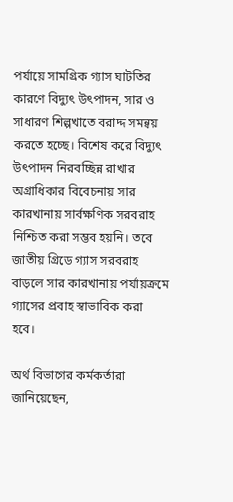পর্যায়ে সামগ্রিক গ্যাস ঘাটতির কারণে বিদ্যুৎ উৎপাদন, সার ও সাধারণ শিল্পখাতে বরাদ্দ সমন্বয় করতে হচ্ছে। বিশেষ করে বিদ্যুৎ উৎপাদন নিরবচ্ছিন্ন রাখার অগ্রাধিকার বিবেচনায় সার কারখানায় সার্বক্ষণিক সরবরাহ নিশ্চিত করা সম্ভব হয়নি। তবে জাতীয় গ্রিডে গ্যাস সরবরাহ বাড়লে সার কারখানায় পর্যায়ক্রমে গ্যাসের প্রবাহ স্বাভাবিক করা হবে।

অর্থ বিভাগের কর্মকর্তারা জানিয়েছেন,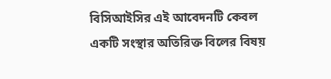বিসিআইসির এই আবেদনটি কেবল একটি সংস্থার অতিরিক্ত বিলের বিষয়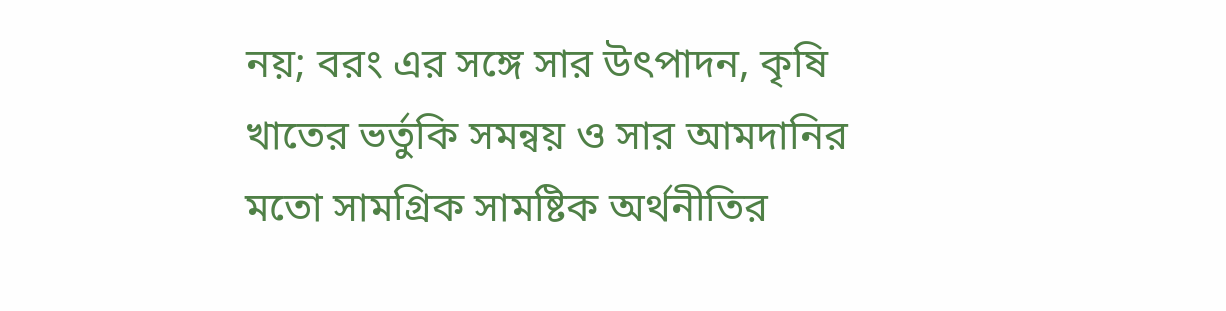নয়; বরং এর সঙ্গে সার উৎপাদন, কৃষি খাতের ভর্তুকি সমন্বয় ও সার আমদানির মতো সামগ্রিক সামষ্টিক অর্থনীতির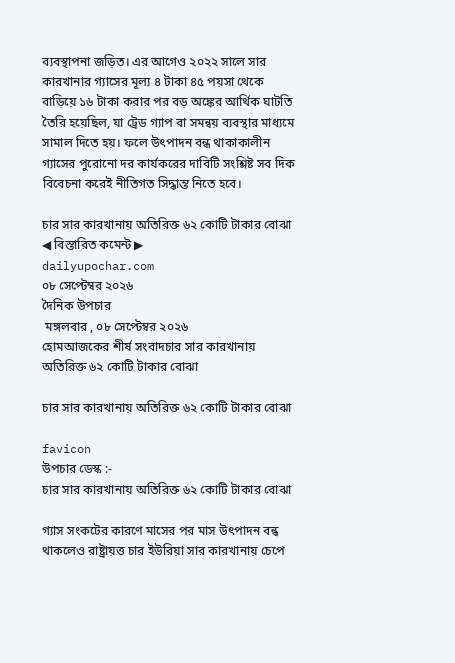ব্যবস্থাপনা জড়িত। এর আগেও ২০২২ সালে সার কারখানার গ্যাসের মূল্য ৪ টাকা ৪৫ পয়সা থেকে বাড়িয়ে ১৬ টাকা করার পর বড় অঙ্কের আর্থিক ঘাটতি তৈরি হয়েছিল, যা ট্রেড গ্যাপ বা সমন্বয় ব্যবস্থার মাধ্যমে সামাল দিতে হয়। ফলে উৎপাদন বন্ধ থাকাকালীন গ্যাসের পুরোনো দর কার্যকরের দাবিটি সংশ্লিষ্ট সব দিক বিবেচনা করেই নীতিগত সিদ্ধান্ত নিতে হবে।

চার সার কারখানায় অতিরিক্ত ৬২ কোটি টাকার বোঝা
◀ বিস্তারিত কমেন্ট ▶
dailyupochar.com
০৮ সেপ্টেম্বর ২০২৬
দৈনিক উপচার
 মঙ্গলবার , ০৮ সেপ্টেম্বর ২০২৬
হোমআজকের শীর্ষ সংবাদচার সার কারখানায় অতিরিক্ত ৬২ কোটি টাকার বোঝা

চার সার কারখানায় অতিরিক্ত ৬২ কোটি টাকার বোঝা

favicon
উপচার ডেস্ক :-
চার সার কারখানায় অতিরিক্ত ৬২ কোটি টাকার বোঝা

গ্যাস সংকটের কারণে মাসের পর মাস উৎপাদন বন্ধ থাকলেও রাষ্ট্রায়ত্ত চার ইউরিয়া সার কারখানায় চেপে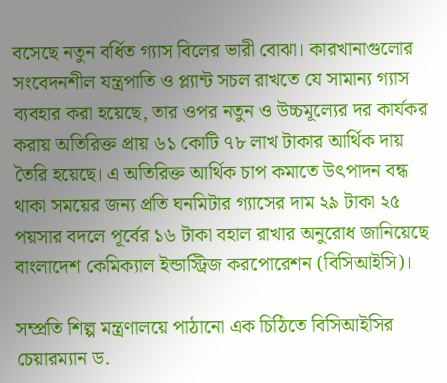বসেছে নতুন বর্ধিত গ্যাস বিলের ভারী বোঝা। কারখানাগুলোর সংবেদনশীল যন্ত্রপাতি ও প্ল্যান্ট সচল রাখতে যে সামান্য গ্যাস ব্যবহার করা হয়েছে, তার ওপর নতুন ও উচ্চমূল্যের দর কার্যকর করায় অতিরিক্ত প্রায় ৬১ কোটি ৭৮ লাখ টাকার আর্থিক দায় তৈরি হয়েছে। এ অতিরিক্ত আর্থিক চাপ কমাতে উৎপাদন বন্ধ থাকা সময়ের জন্য প্রতি ঘনমিটার গ্যাসের দাম ২৯ টাকা ২৫ পয়সার বদলে পূর্বের ১৬ টাকা বহাল রাখার অনুরোধ জানিয়েছে বাংলাদেশ কেমিক্যাল ইন্ডাস্ট্রিজ করপোরেশন (বিসিআইসি)।

সম্প্রতি শিল্প মন্ত্রণালয়ে পাঠানো এক চিঠিতে বিসিআইসির চেয়ারম্যান ড.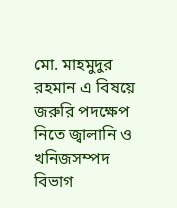মো. মাহমুদুর রহমান এ বিষয়ে জরুরি পদক্ষেপ নিতে জ্বালানি ও খনিজসম্পদ বিভাগ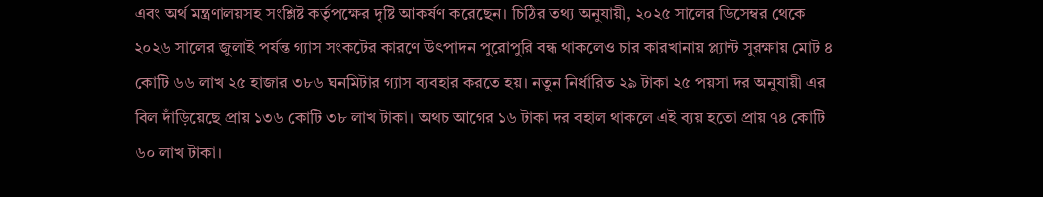এবং অর্থ মন্ত্রণালয়সহ সংশ্লিষ্ট কর্তৃপক্ষের দৃষ্টি আকর্ষণ করেছেন। চিঠির তথ্য অনুযায়ী, ২০২৫ সালের ডিসেম্বর থেকে ২০২৬ সালের জুলাই পর্যন্ত গ্যাস সংকটের কারণে উৎপাদন পুরোপুরি বন্ধ থাকলেও চার কারখানায় প্ল্যান্ট সুরক্ষায় মোট ৪ কোটি ৬৬ লাখ ২৫ হাজার ৩৮৬ ঘনমিটার গ্যাস ব্যবহার করতে হয়। নতুন নির্ধারিত ২৯ টাকা ২৫ পয়সা দর অনুযায়ী এর বিল দাঁড়িয়েছে প্রায় ১৩৬ কোটি ৩৮ লাখ টাকা। অথচ আগের ১৬ টাকা দর বহাল থাকলে এই ব্যয় হতো প্রায় ৭৪ কোটি ৬০ লাখ টাকা।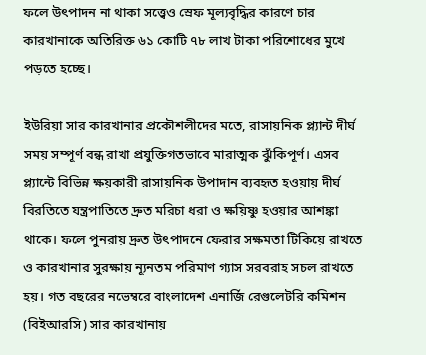ফলে উৎপাদন না থাকা সত্ত্বেও স্রেফ মূল্যবৃদ্ধির কারণে চার কারখানাকে অতিরিক্ত ৬১ কোটি ৭৮ লাখ টাকা পরিশোধের মুখে পড়তে হচ্ছে।

ইউরিয়া সার কারখানার প্রকৌশলীদের মতে, রাসায়নিক প্ল্যান্ট দীর্ঘ সময় সম্পূর্ণ বন্ধ রাখা প্রযুক্তিগতভাবে মারাত্মক ঝুঁকিপূর্ণ। এসব প্ল্যান্টে বিভিন্ন ক্ষয়কারী রাসায়নিক উপাদান ব্যবহৃত হওয়ায় দীর্ঘ বিরতিতে যন্ত্রপাতিতে দ্রুত মরিচা ধরা ও ক্ষয়িষ্ণু হওয়ার আশঙ্কা থাকে। ফলে পুনরায় দ্রুত উৎপাদনে ফেরার সক্ষমতা টিকিয়ে রাখতে ও কারখানার সুরক্ষায় ন্যূনতম পরিমাণ গ্যাস সরবরাহ সচল রাখতে হয়। গত বছরের নভেম্বরে বাংলাদেশ এনার্জি রেগুলেটরি কমিশন (বিইআরসি) সার কারখানায়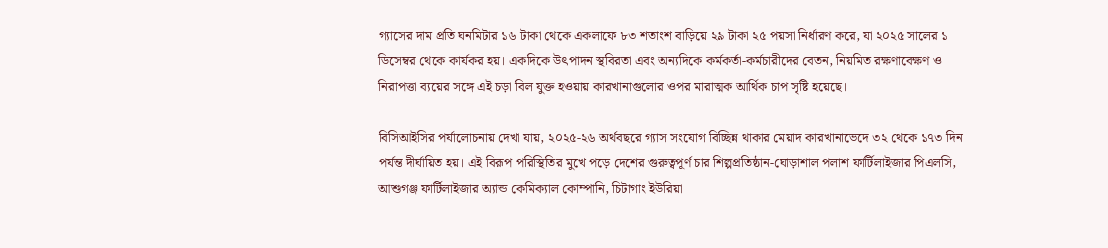গ্যাসের দাম প্রতি ঘনমিটার ১৬ টাকা থেকে একলাফে ৮৩ শতাংশ বাড়িয়ে ২৯ টাকা ২৫ পয়সা নির্ধারণ করে, যা ২০২৫ সালের ১ ডিসেম্বর থেকে কার্যকর হয়। একদিকে উৎপাদন স্থবিরতা এবং অন্যদিকে কর্মকর্তা-কর্মচারীদের বেতন, নিয়মিত রক্ষণাবেক্ষণ ও নিরাপত্তা ব্যয়ের সঙ্গে এই চড়া বিল যুক্ত হওয়ায় কারখানাগুলোর ওপর মারাত্মক আর্থিক চাপ সৃষ্টি হয়েছে।

বিসিআইসির পর্যালোচনায় দেখা যায়, ২০২৫-২৬ অর্থবছরে গ্যাস সংযোগ বিচ্ছিন্ন থাকার মেয়াদ কারখানাভেদে ৩২ থেকে ১৭৩ দিন পর্যন্ত দীর্ঘায়িত হয়। এই বিরূপ পরিস্থিতির মুখে পড়ে দেশের গুরুত্বপূর্ণ চার শিল্পপ্রতিষ্ঠান-ঘোড়াশাল পলাশ ফার্টিলাইজার পিএলসি, আশুগঞ্জ ফার্টিলাইজার অ্যান্ড কেমিক্যাল কোম্পানি, চিটাগাং ইউরিয়া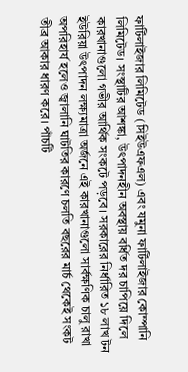ফার্টিলাইজার লিমিটেড (সিইউএফএল) এবং যমুনা ফার্টিলাইজার কোম্পানি লিমিটেড। সংস্থাটির আশঙ্কা, উৎপাদনহীন অবস্থায় বর্ধিত দর চাপিয়ে দিলে কারখানাগুলো গভীর আর্থিক সংকটে পড়বে। সরকারের নির্ধারিত ১৮ লাখ টন ইউরিয়া উৎপাদন লক্ষ্যমাত্রা অর্জনে এই কারখানাগুলো সার্বক্ষণিক চালু রাখা অপরিহার্য হলেও জ্বালানি ঘাটতির কারণে চলতি বছরের মার্চ থেকেই সংকট তীব্র আকার ধারণ করে। পাঁচটি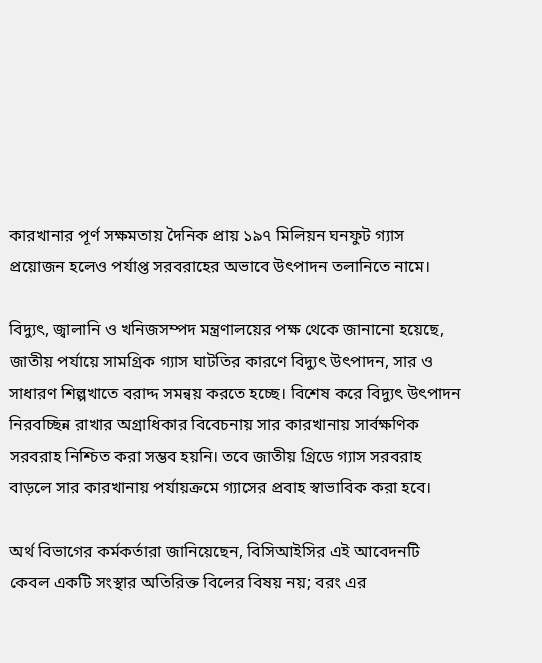কারখানার পূর্ণ সক্ষমতায় দৈনিক প্রায় ১৯৭ মিলিয়ন ঘনফুট গ্যাস প্রয়োজন হলেও পর্যাপ্ত সরবরাহের অভাবে উৎপাদন তলানিতে নামে।

বিদ্যুৎ, জ্বালানি ও খনিজসম্পদ মন্ত্রণালয়ের পক্ষ থেকে জানানো হয়েছে, জাতীয় পর্যায়ে সামগ্রিক গ্যাস ঘাটতির কারণে বিদ্যুৎ উৎপাদন, সার ও সাধারণ শিল্পখাতে বরাদ্দ সমন্বয় করতে হচ্ছে। বিশেষ করে বিদ্যুৎ উৎপাদন নিরবচ্ছিন্ন রাখার অগ্রাধিকার বিবেচনায় সার কারখানায় সার্বক্ষণিক সরবরাহ নিশ্চিত করা সম্ভব হয়নি। তবে জাতীয় গ্রিডে গ্যাস সরবরাহ বাড়লে সার কারখানায় পর্যায়ক্রমে গ্যাসের প্রবাহ স্বাভাবিক করা হবে।

অর্থ বিভাগের কর্মকর্তারা জানিয়েছেন, বিসিআইসির এই আবেদনটি কেবল একটি সংস্থার অতিরিক্ত বিলের বিষয় নয়; বরং এর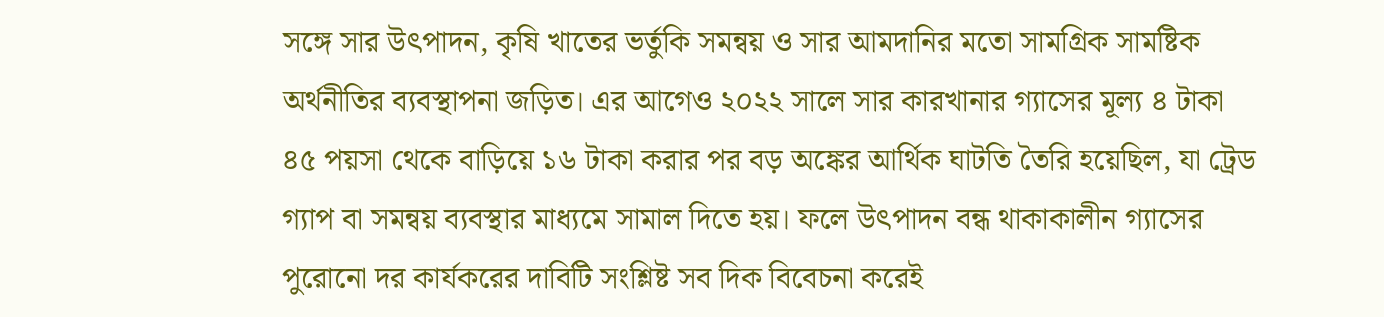সঙ্গে সার উৎপাদন, কৃষি খাতের ভর্তুকি সমন্বয় ও সার আমদানির মতো সামগ্রিক সামষ্টিক অর্থনীতির ব্যবস্থাপনা জড়িত। এর আগেও ২০২২ সালে সার কারখানার গ্যাসের মূল্য ৪ টাকা ৪৫ পয়সা থেকে বাড়িয়ে ১৬ টাকা করার পর বড় অঙ্কের আর্থিক ঘাটতি তৈরি হয়েছিল, যা ট্রেড গ্যাপ বা সমন্বয় ব্যবস্থার মাধ্যমে সামাল দিতে হয়। ফলে উৎপাদন বন্ধ থাকাকালীন গ্যাসের পুরোনো দর কার্যকরের দাবিটি সংশ্লিষ্ট সব দিক বিবেচনা করেই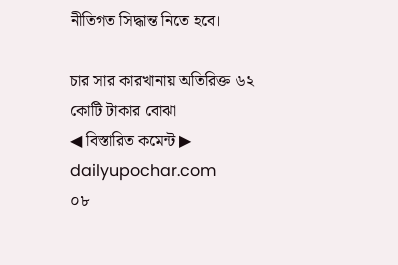নীতিগত সিদ্ধান্ত নিতে হবে।

চার সার কারখানায় অতিরিক্ত ৬২ কোটি টাকার বোঝা
◀ বিস্তারিত কমেন্ট ▶
dailyupochar.com
০৮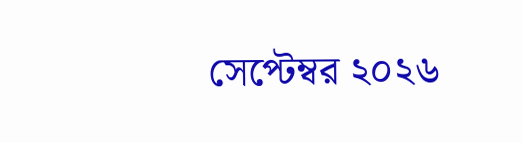সেপ্টেম্বর ২০২৬